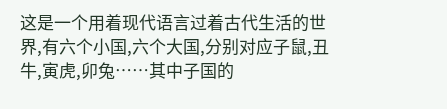这是一个用着现代语言过着古代生活的世界,有六个小国,六个大国,分别对应子鼠,丑牛,寅虎,卯兔……其中子国的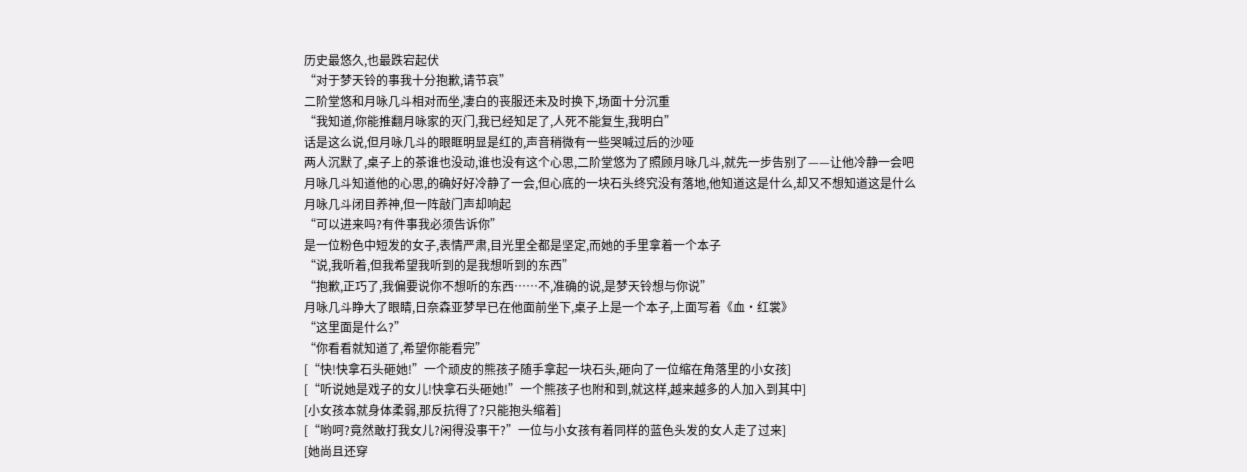历史最悠久,也最跌宕起伏
“对于梦天铃的事我十分抱歉,请节哀”
二阶堂悠和月咏几斗相对而坐,凄白的丧服还未及时换下,场面十分沉重
“我知道,你能推翻月咏家的灭门,我已经知足了,人死不能复生,我明白”
话是这么说,但月咏几斗的眼眶明显是红的,声音稍微有一些哭喊过后的沙哑
两人沉默了,桌子上的茶谁也没动,谁也没有这个心思,二阶堂悠为了照顾月咏几斗,就先一步告别了——让他冷静一会吧
月咏几斗知道他的心思,的确好好冷静了一会,但心底的一块石头终究没有落地,他知道这是什么,却又不想知道这是什么
月咏几斗闭目养神,但一阵敲门声却响起
“可以进来吗?有件事我必须告诉你”
是一位粉色中短发的女子,表情严肃,目光里全都是坚定,而她的手里拿着一个本子
“说,我听着,但我希望我听到的是我想听到的东西”
“抱歉,正巧了,我偏要说你不想听的东西……不,准确的说,是梦天铃想与你说”
月咏几斗睁大了眼睛,日奈森亚梦早已在他面前坐下,桌子上是一个本子,上面写着《血•红裳》
“这里面是什么?”
“你看看就知道了,希望你能看完”
[“快!快拿石头砸她!”一个顽皮的熊孩子随手拿起一块石头,砸向了一位缩在角落里的小女孩]
[“听说她是戏子的女儿!快拿石头砸她!”一个熊孩子也附和到,就这样,越来越多的人加入到其中]
[小女孩本就身体柔弱,那反抗得了?只能抱头缩着]
[“哟呵?竟然敢打我女儿?闲得没事干?”一位与小女孩有着同样的蓝色头发的女人走了过来]
[她尚且还穿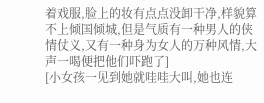着戏服,脸上的妆有点点没卸干净,样貌算不上倾国倾城,但是气质有一种男人的侠情仗义,又有一种身为女人的万种风情,大声一喝便把他们吓跑了]
[小女孩一见到她就哇哇大叫,她也连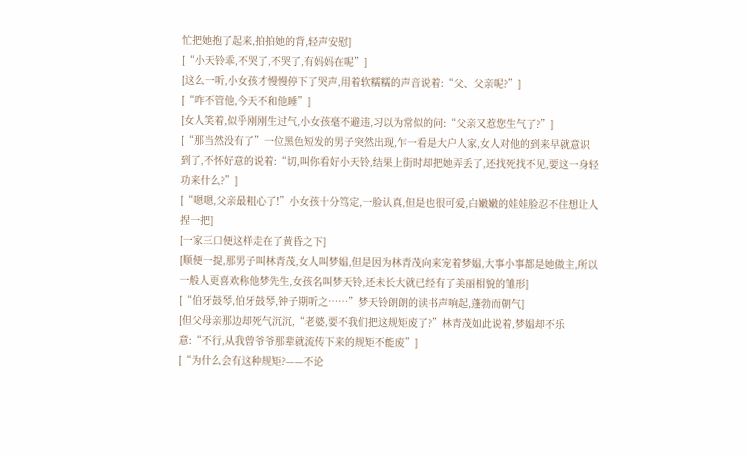忙把她抱了起来,拍拍她的背,轻声安慰]
[“小天铃乖,不哭了,不哭了,有妈妈在呢”]
[这么一听,小女孩才慢慢停下了哭声,用着软糯糯的声音说着:“父、父亲呢?”]
[“咋不管他,今天不和他睡”]
[女人笑着,似乎刚刚生过气,小女孩毫不避违,习以为常似的问:“父亲又惹您生气了?”]
[“那当然没有了”一位黑色短发的男子突然出现,乍一看是大户人家,女人对他的到来早就意识到了,不怀好意的说着:“切,叫你看好小天铃,结果上街时却把她弄丢了,还找死找不见,要这一身轻功来什么?”]
[“嗯嗯,父亲最粗心了!”小女孩十分笃定,一脸认真,但是也很可爱,白嫩嫩的娃娃脸忍不住想让人捏一把]
[一家三口便这样走在了黄昏之下]
[顺便一提,那男子叫林青茂,女人叫梦媪,但是因为林青茂向来宠着梦媪,大事小事都是她做主,所以一般人更喜欢称他梦先生,女孩名叫梦天铃,还未长大就已经有了美丽相貌的雏形]
[“伯牙鼓琴,伯牙鼓琴,钟子期听之……”梦天铃朗朗的读书声响起,蓬勃而朝气]
[但父母亲那边却死气沉沉,“老婆,要不我们把这规矩废了?”林青茂如此说着,梦媪却不乐意:“不行,从我曾爷爷那辈就流传下来的规矩不能废”]
[“为什么会有这种规矩?——不论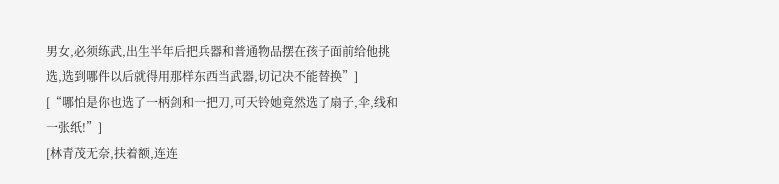男女,必须练武,出生半年后把兵器和普通物品摆在孩子面前给他挑选,选到哪件以后就得用那样东西当武器,切记决不能替换”]
[“哪怕是你也选了一柄剑和一把刀,可天铃她竟然选了扇子,伞,线和一张纸!”]
[林青茂无奈,扶着额,连连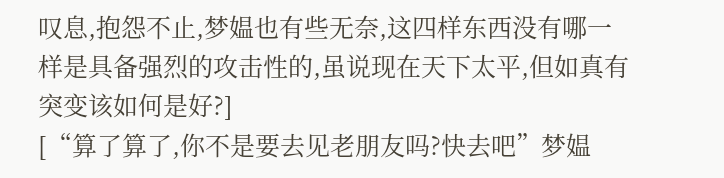叹息,抱怨不止,梦媪也有些无奈,这四样东西没有哪一样是具备强烈的攻击性的,虽说现在天下太平,但如真有突变该如何是好?]
[“算了算了,你不是要去见老朋友吗?快去吧”梦媪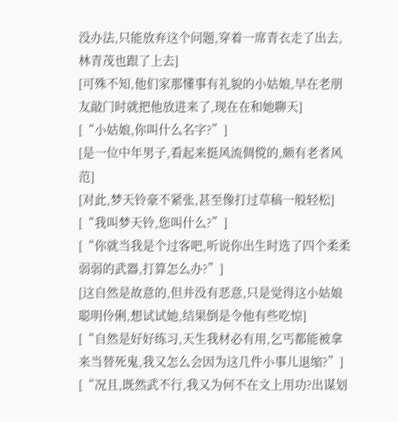没办法,只能放弃这个问题,穿着一席青衣走了出去,林青茂也跟了上去]
[可殊不知,他们家那懂事有礼貌的小姑娘,早在老朋友敲门时就把他放进来了,现在在和她聊天]
[“小姑娘,你叫什么名字?”]
[是一位中年男子,看起来挺风流倜傥的,颇有老者风范]
[对此,梦天铃豪不紧张,甚至像打过草稿一般轻松]
[“我叫梦天铃,您叫什么?”]
[“你就当我是个过客吧,听说你出生时选了四个柔柔弱弱的武器,打算怎么办?”]
[这自然是故意的,但并没有恶意,只是觉得这小姑娘聪明伶俐,想试试她,结果倒是令他有些吃惊]
[“自然是好好练习,天生我材必有用,乞丐都能被拿来当替死鬼,我又怎么会因为这几件小事儿退缩?”]
[“况且,既然武不行,我又为何不在文上用功?出谋划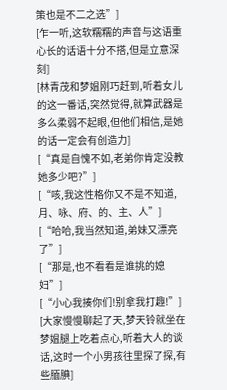策也是不二之选”]
[乍一听,这软糯糯的声音与这语重心长的话语十分不搭,但是立意深刻]
[林青茂和梦媪刚巧赶到,听着女儿的这一番话,突然觉得,就算武器是多么柔弱不起眼,但他们相信,是她的话一定会有创造力]
[“真是自愧不如,老弟你肯定没教她多少吧?”]
[“咳,我这性格你又不是不知道,月、咏、府、的、主、人”]
[“哈哈,我当然知道,弟妹又漂亮了”]
[“那是,也不看看是谁挑的媳妇”]
[“小心我揍你们!别拿我打趣!”]
[大家慢慢聊起了天,梦天铃就坐在梦媪腿上吃着点心,听着大人的谈话,这时一个小男孩往里探了探,有些腼腆]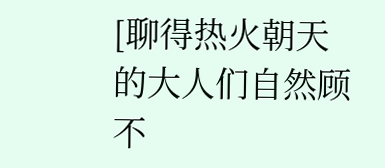[聊得热火朝天的大人们自然顾不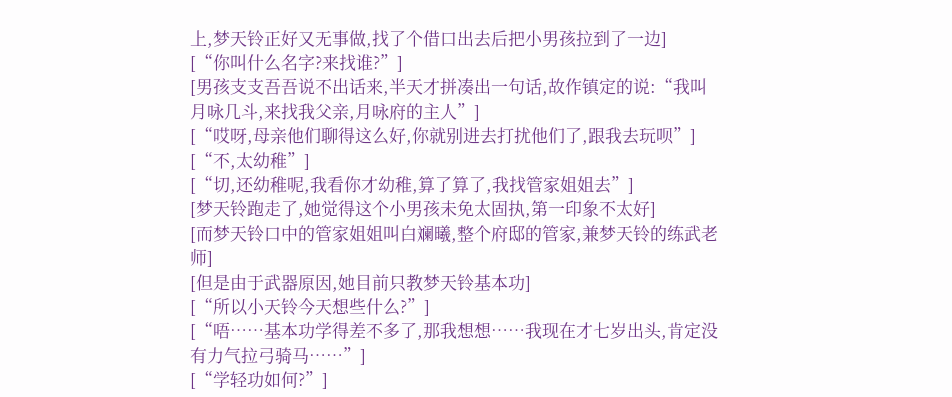上,梦天铃正好又无事做,找了个借口出去后把小男孩拉到了一边]
[“你叫什么名字?来找谁?”]
[男孩支支吾吾说不出话来,半天才拼凑出一句话,故作镇定的说:“我叫月咏几斗,来找我父亲,月咏府的主人”]
[“哎呀,母亲他们聊得这么好,你就别进去打扰他们了,跟我去玩呗”]
[“不,太幼稚”]
[“切,还幼稚呢,我看你才幼稚,算了算了,我找管家姐姐去”]
[梦天铃跑走了,她觉得这个小男孩未免太固执,第一印象不太好]
[而梦天铃口中的管家姐姐叫白斓曦,整个府邸的管家,兼梦天铃的练武老师]
[但是由于武器原因,她目前只教梦天铃基本功]
[“所以小天铃今天想些什么?”]
[“唔……基本功学得差不多了,那我想想……我现在才七岁出头,肯定没有力气拉弓骑马……”]
[“学轻功如何?”]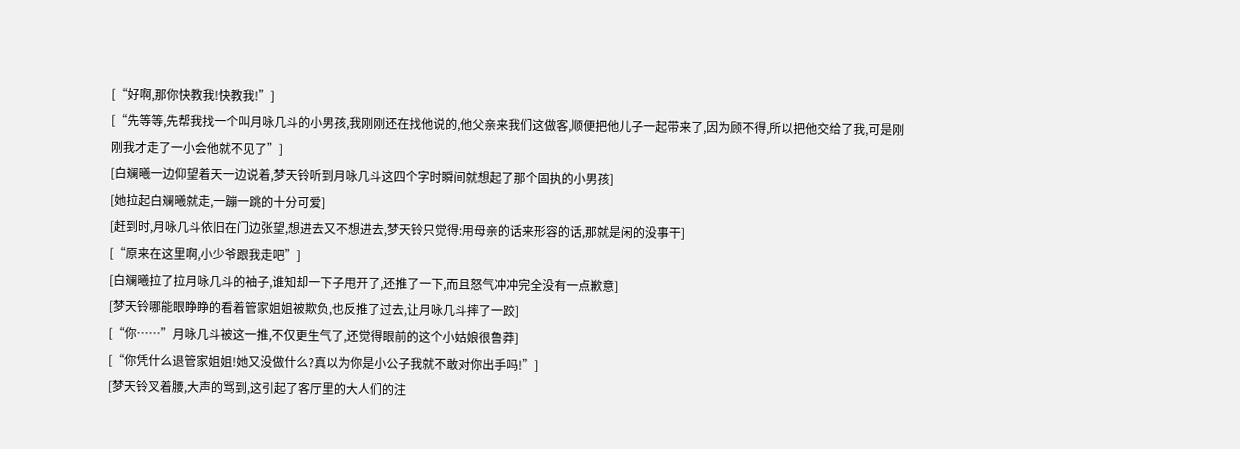[“好啊,那你快教我!快教我!”]
[“先等等,先帮我找一个叫月咏几斗的小男孩,我刚刚还在找他说的,他父亲来我们这做客,顺便把他儿子一起带来了,因为顾不得,所以把他交给了我,可是刚刚我才走了一小会他就不见了”]
[白斓曦一边仰望着天一边说着,梦天铃听到月咏几斗这四个字时瞬间就想起了那个固执的小男孩]
[她拉起白斓曦就走,一蹦一跳的十分可爱]
[赶到时,月咏几斗依旧在门边张望,想进去又不想进去,梦天铃只觉得:用母亲的话来形容的话,那就是闲的没事干]
[“原来在这里啊,小少爷跟我走吧”]
[白斓曦拉了拉月咏几斗的袖子,谁知却一下子甩开了,还推了一下,而且怒气冲冲完全没有一点歉意]
[梦天铃哪能眼睁睁的看着管家姐姐被欺负,也反推了过去,让月咏几斗摔了一跤]
[“你……”月咏几斗被这一推,不仅更生气了,还觉得眼前的这个小姑娘很鲁莽]
[“你凭什么退管家姐姐!她又没做什么?真以为你是小公子我就不敢对你出手吗!”]
[梦天铃叉着腰,大声的骂到,这引起了客厅里的大人们的注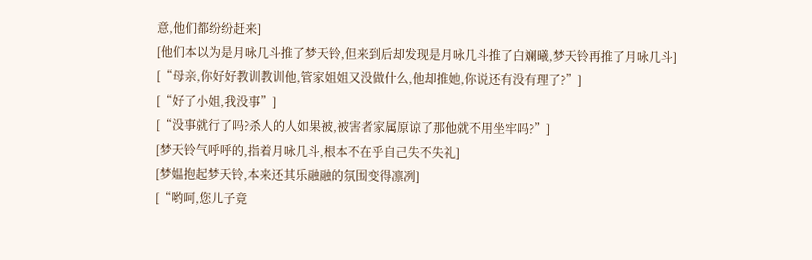意,他们都纷纷赶来]
[他们本以为是月咏几斗推了梦天铃,但来到后却发现是月咏几斗推了白斓曦,梦天铃再推了月咏几斗]
[“母亲,你好好教训教训他,管家姐姐又没做什么,他却推她,你说还有没有理了?”]
[“好了小姐,我没事”]
[“没事就行了吗?杀人的人如果被,被害者家属原谅了那他就不用坐牢吗?”]
[梦天铃气呼呼的,指着月咏几斗,根本不在乎自己失不失礼]
[梦媪抱起梦天铃,本来还其乐融融的氛围变得凛冽]
[“哟呵,您儿子竟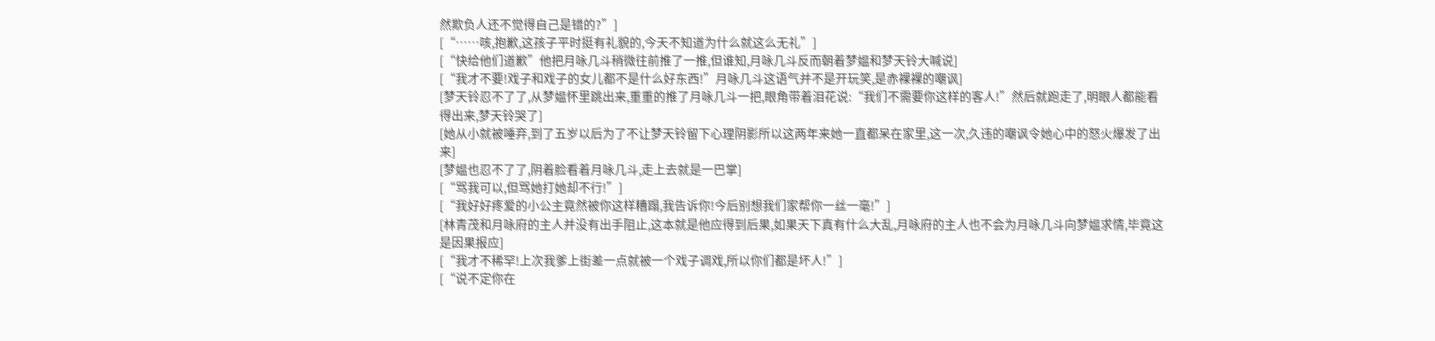然欺负人还不觉得自己是错的?”]
[“……咳,抱歉,这孩子平时挺有礼貌的,今天不知道为什么就这么无礼”]
[“快给他们道歉”他把月咏几斗稍微往前推了一推,但谁知,月咏几斗反而朝着梦媪和梦天铃大喊说]
[“我才不要!戏子和戏子的女儿都不是什么好东西!”月咏几斗这语气并不是开玩笑,是赤裸裸的嘲讽]
[梦天铃忍不了了,从梦媪怀里跳出来,重重的推了月咏几斗一把,眼角带着泪花说:“我们不需要你这样的客人!”然后就跑走了,明眼人都能看得出来,梦天铃哭了]
[她从小就被唾弃,到了五岁以后为了不让梦天铃留下心理阴影所以这两年来她一直都呆在家里,这一次,久违的嘲讽令她心中的怒火爆发了出来]
[梦媪也忍不了了,阴着脸看着月咏几斗,走上去就是一巴掌]
[“骂我可以,但骂她打她却不行!”]
[“我好好疼爱的小公主竟然被你这样糟蹋,我告诉你!今后别想我们家帮你一丝一毫!”]
[林青茂和月咏府的主人并没有出手阻止,这本就是他应得到后果,如果天下真有什么大乱,月咏府的主人也不会为月咏几斗向梦媪求情,毕竟这是因果报应]
[“我才不稀罕!上次我爹上街差一点就被一个戏子调戏,所以你们都是坏人!”]
[“说不定你在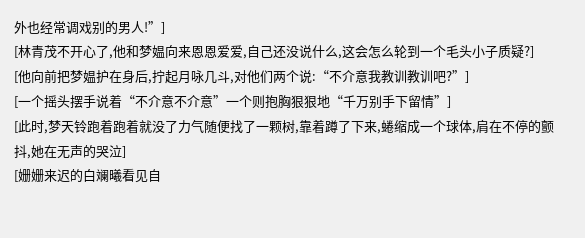外也经常调戏别的男人!”]
[林青茂不开心了,他和梦媪向来恩恩爱爱,自己还没说什么,这会怎么轮到一个毛头小子质疑?]
[他向前把梦媪护在身后,拧起月咏几斗,对他们两个说:“不介意我教训教训吧?”]
[一个摇头摆手说着“不介意不介意”一个则抱胸狠狠地“千万别手下留情”]
[此时,梦天铃跑着跑着就没了力气随便找了一颗树,靠着蹲了下来,蜷缩成一个球体,肩在不停的颤抖,她在无声的哭泣]
[姗姗来迟的白斓曦看见自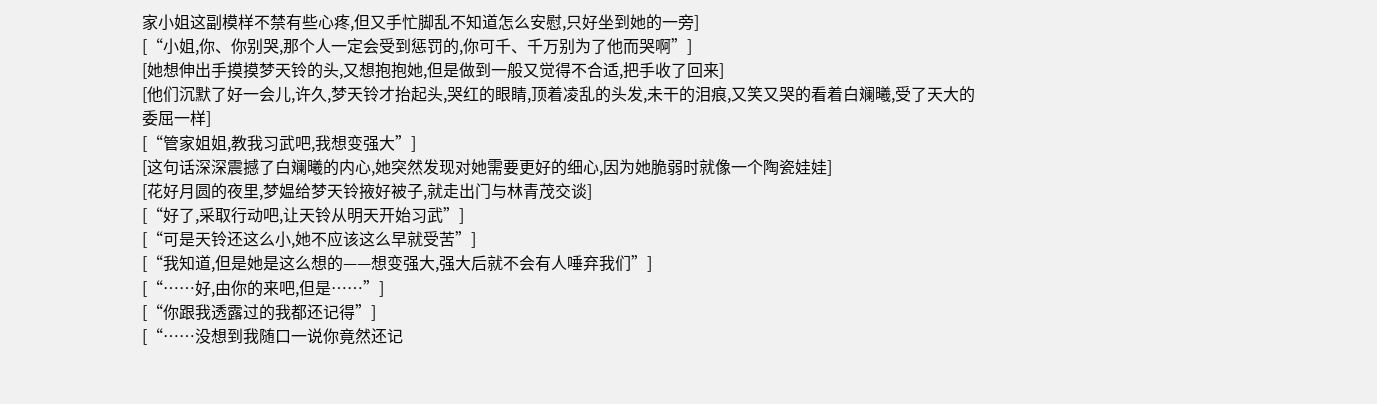家小姐这副模样不禁有些心疼,但又手忙脚乱不知道怎么安慰,只好坐到她的一旁]
[“小姐,你、你别哭,那个人一定会受到惩罚的,你可千、千万别为了他而哭啊”]
[她想伸出手摸摸梦天铃的头,又想抱抱她,但是做到一般又觉得不合适,把手收了回来]
[他们沉默了好一会儿,许久,梦天铃才抬起头,哭红的眼睛,顶着凌乱的头发,未干的泪痕,又笑又哭的看着白斓曦,受了天大的委屈一样]
[“管家姐姐,教我习武吧,我想变强大”]
[这句话深深震撼了白斓曦的内心,她突然发现对她需要更好的细心,因为她脆弱时就像一个陶瓷娃娃]
[花好月圆的夜里,梦媪给梦天铃掖好被子,就走出门与林青茂交谈]
[“好了,采取行动吧,让天铃从明天开始习武”]
[“可是天铃还这么小,她不应该这么早就受苦”]
[“我知道,但是她是这么想的——想变强大,强大后就不会有人唾弃我们”]
[“……好,由你的来吧,但是……”]
[“你跟我透露过的我都还记得”]
[“……没想到我随口一说你竟然还记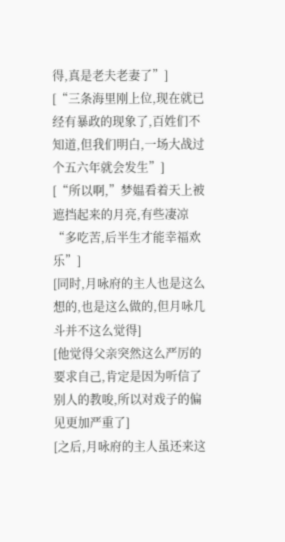得,真是老夫老妻了”]
[“三条海里刚上位,现在就已经有暴政的现象了,百姓们不知道,但我们明白,一场大战过个五六年就会发生”]
[“所以啊,”梦媪看着天上被遮挡起来的月亮,有些凄凉“多吃苦,后半生才能幸福欢乐”]
[同时,月咏府的主人也是这么想的,也是这么做的,但月咏几斗并不这么觉得]
[他觉得父亲突然这么严厉的要求自己,肯定是因为听信了别人的教唆,所以对戏子的偏见更加严重了]
[之后,月咏府的主人虽还来这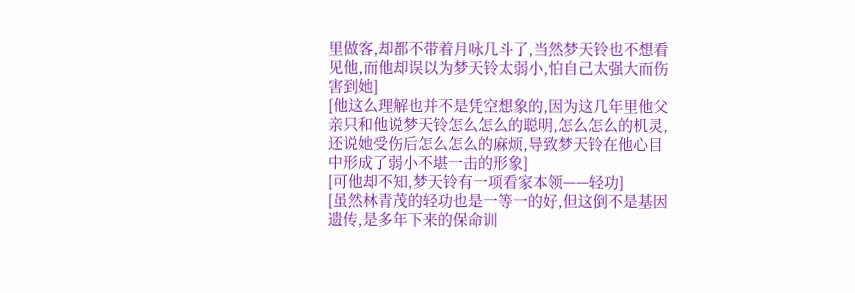里做客,却都不带着月咏几斗了,当然梦天铃也不想看见他,而他却误以为梦天铃太弱小,怕自己太强大而伤害到她]
[他这么理解也并不是凭空想象的,因为这几年里他父亲只和他说梦天铃怎么怎么的聪明,怎么怎么的机灵,还说她受伤后怎么怎么的麻烦,导致梦天铃在他心目中形成了弱小不堪一击的形象]
[可他却不知,梦天铃有一项看家本领——轻功]
[虽然林青茂的轻功也是一等一的好,但这倒不是基因遗传,是多年下来的保命训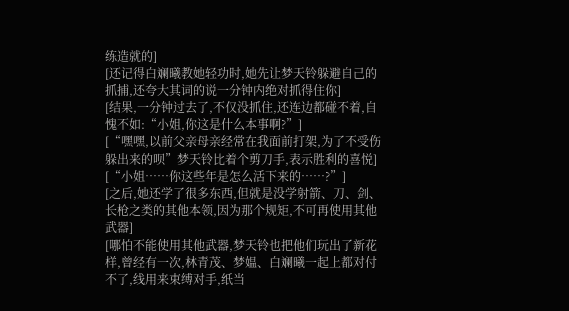练造就的]
[还记得白斓曦教她轻功时,她先让梦天铃躲避自己的抓捕,还夸大其词的说一分钟内绝对抓得住你]
[结果,一分钟过去了,不仅没抓住,还连边都碰不着,自愧不如:“小姐,你这是什么本事啊?”]
[“嘿嘿,以前父亲母亲经常在我面前打架,为了不受伤躲出来的呗”梦天铃比着个剪刀手,表示胜利的喜悦]
[“小姐……你这些年是怎么活下来的……?”]
[之后,她还学了很多东西,但就是没学射箭、刀、剑、长枪之类的其他本领,因为那个规矩,不可再使用其他武器]
[哪怕不能使用其他武器,梦天铃也把他们玩出了新花样,曾经有一次,林青茂、梦媪、白斓曦一起上都对付不了,线用来束缚对手,纸当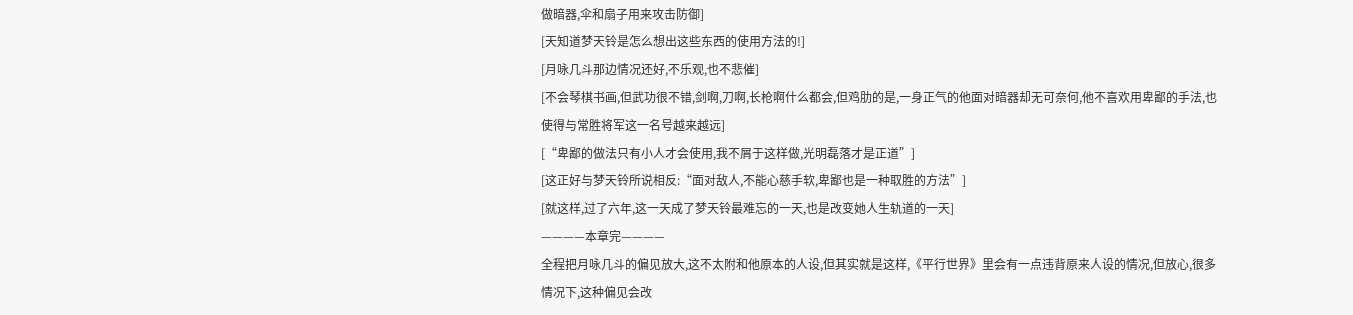做暗器,伞和扇子用来攻击防御]
[天知道梦天铃是怎么想出这些东西的使用方法的!]
[月咏几斗那边情况还好,不乐观,也不悲催]
[不会琴棋书画,但武功很不错,剑啊,刀啊,长枪啊什么都会,但鸡肋的是,一身正气的他面对暗器却无可奈何,他不喜欢用卑鄙的手法,也使得与常胜将军这一名号越来越远]
[“卑鄙的做法只有小人才会使用,我不屑于这样做,光明磊落才是正道”]
[这正好与梦天铃所说相反:“面对敌人,不能心慈手软,卑鄙也是一种取胜的方法”]
[就这样,过了六年,这一天成了梦天铃最难忘的一天,也是改变她人生轨道的一天]
————本章完————
全程把月咏几斗的偏见放大,这不太附和他原本的人设,但其实就是这样,《平行世界》里会有一点违背原来人设的情况,但放心,很多情况下,这种偏见会改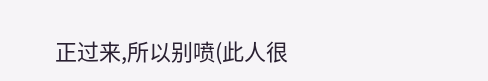正过来,所以别喷(此人很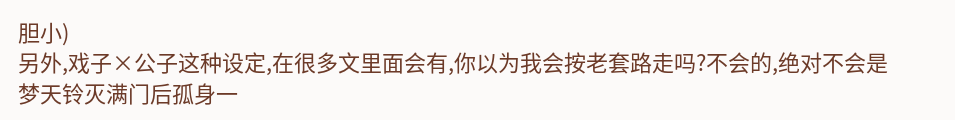胆小)
另外,戏子×公子这种设定,在很多文里面会有,你以为我会按老套路走吗?不会的,绝对不会是梦天铃灭满门后孤身一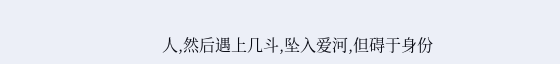人,然后遇上几斗,坠入爱河,但碍于身份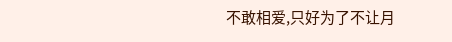不敢相爱,只好为了不让月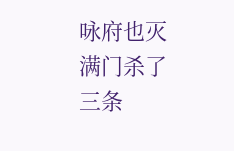咏府也灭满门杀了三条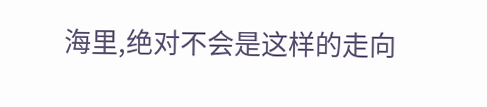海里,绝对不会是这样的走向